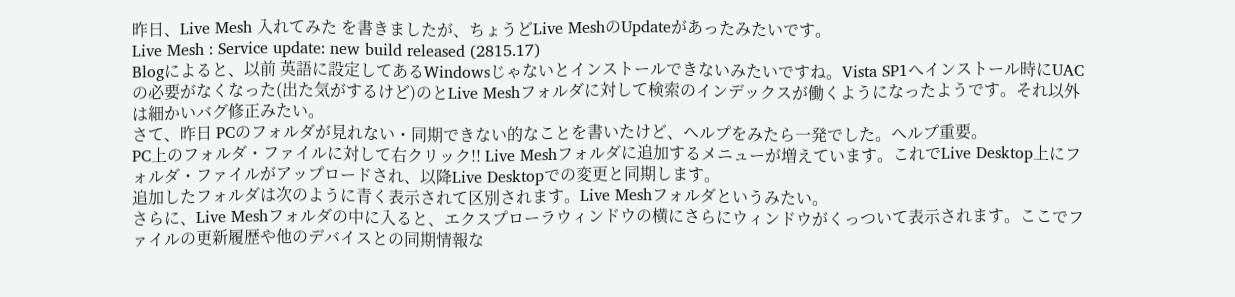昨日、Live Mesh 入れてみた を書きましたが、ちょうどLive MeshのUpdateがあったみたいです。
Live Mesh : Service update: new build released (2815.17)
Blogによると、以前 英語に設定してあるWindowsじゃないとインストールできないみたいですね。Vista SP1へインストール時にUACの必要がなくなった(出た気がするけど)のとLive Meshフォルダに対して検索のインデックスが働くようになったようです。それ以外は細かいバグ修正みたい。
さて、昨日 PCのフォルダが見れない・同期できない的なことを書いたけど、ヘルプをみたら一発でした。ヘルプ重要。
PC上のフォルダ・ファイルに対して右クリック!! Live Meshフォルダに追加するメニューが増えています。これでLive Desktop上にフォルダ・ファイルがアップロードされ、以降Live Desktopでの変更と同期します。
追加したフォルダは次のように青く表示されて区別されます。Live Meshフォルダというみたい。
さらに、Live Meshフォルダの中に入ると、エクスプローラウィンドウの横にさらにウィンドウがくっついて表示されます。ここでファイルの更新履歴や他のデバイスとの同期情報な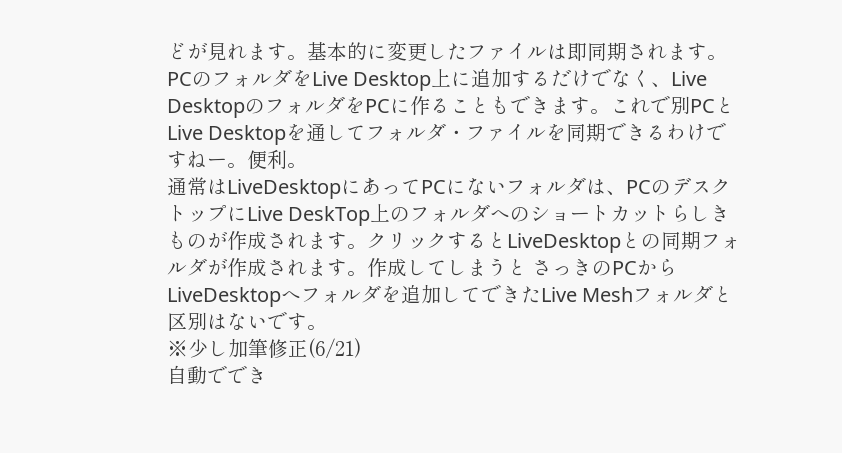どが見れます。基本的に変更したファイルは即同期されます。
PCのフォルダをLive Desktop上に追加するだけでなく、Live DesktopのフォルダをPCに作ることもできます。これで別PCとLive Desktopを通してフォルダ・ファイルを同期できるわけですねー。便利。
通常はLiveDesktopにあってPCにないフォルダは、PCのデスクトップにLive DeskTop上のフォルダへのショートカットらしきものが作成されます。クリックするとLiveDesktopとの同期フォルダが作成されます。作成してしまうと さっきのPCからLiveDesktopへフォルダを追加してできたLive Meshフォルダと区別はないです。
※少し加筆修正(6/21)
自動ででき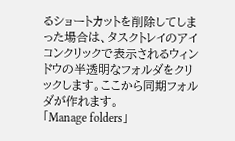るショートカットを削除してしまった場合は、タスクトレイのアイコンクリックで表示されるウィンドウの半透明なフォルダをクリックします。ここから同期フォルダが作れます。
「Manage folders」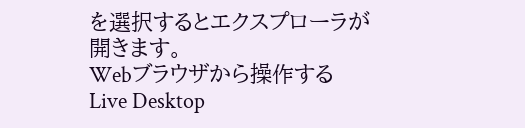を選択するとエクスプローラが開きます。
Webブラウザから操作するLive Desktop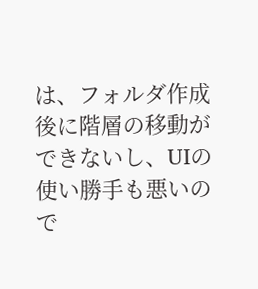は、フォルダ作成後に階層の移動ができないし、UIの使い勝手も悪いので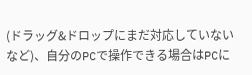(ドラッグ&ドロップにまだ対応していないなど)、自分のPCで操作できる場合はPCに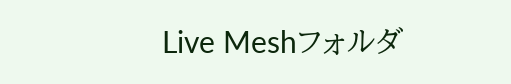Live Meshフォルダ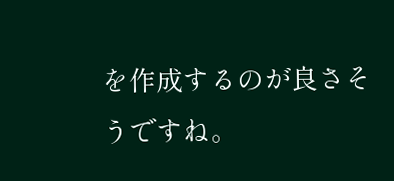を作成するのが良さそうですね。